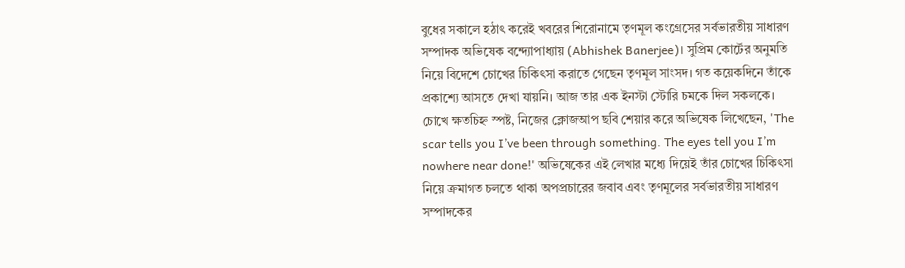বুধের সকালে হঠাৎ করেই খবরের শিরোনামে তৃণমূল কংগ্রেসের সর্বভারতীয় সাধারণ সম্পাদক অভিষেক বন্দ্যোপাধ্যায় (Abhishek Banerjee)। সুপ্রিম কোর্টের অনুমতি নিয়ে বিদেশে চোখের চিকিৎসা করাতে গেছেন তৃণমূল সাংসদ। গত কয়েকদিনে তাঁকে প্রকাশ্যে আসতে দেখা যায়নি। আজ তার এক ইনস্টা স্টোরি চমকে দিল সকলকে। চোখে ক্ষতচিহ্ন স্পষ্ট, নিজের ক্লোজআপ ছবি শেয়ার করে অভিষেক লিখেছেন, 'The scar tells you I’ve been through something. The eyes tell you I’m nowhere near done!' অভিষেকের এই লেখার মধ্যে দিয়েই তাঁর চোখের চিকিৎসা নিয়ে ক্রমাগত চলতে থাকা অপপ্রচারের জবাব এবং তৃণমূলের সর্বভারতীয় সাধারণ সম্পাদকের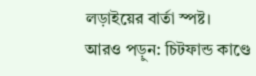লড়াইয়ের বার্তা স্পষ্ট।
আরও পড়ুন: চিটফান্ড কাণ্ডে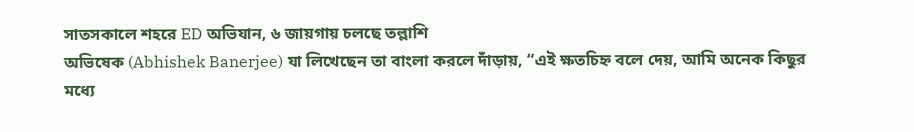সাতসকালে শহরে ED অভিযান, ৬ জায়গায় চলছে তল্লাশি
অভিষেক (Abhishek Banerjee) যা লিখেছেন তা বাংলা করলে দাঁড়ায়, “এই ক্ষতচিহ্ন বলে দেয়, আমি অনেক কিছুর মধ্যে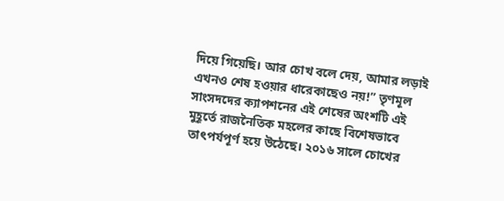দিয়ে গিয়েছি। আর চোখ বলে দেয়, আমার লড়াই এখনও শেষ হওয়ার ধারেকাছেও নয়!” তৃণমূল সাংসদদের ক্যাপশনের এই শেষের অংশটি এই মুহূর্তে রাজনৈতিক মহলের কাছে বিশেষভাবে তাৎপর্যপূর্ণ হয়ে উঠেছে। ২০১৬ সালে চোখের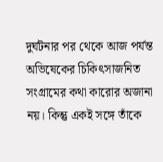দুর্ঘটনার পর থেকে আজ পর্যন্ত অভিষেকের চিকিৎসাজনিত সংগ্রামের কথা কারোর অজানা নয়। কিন্তু একই সঙ্গে তাঁকে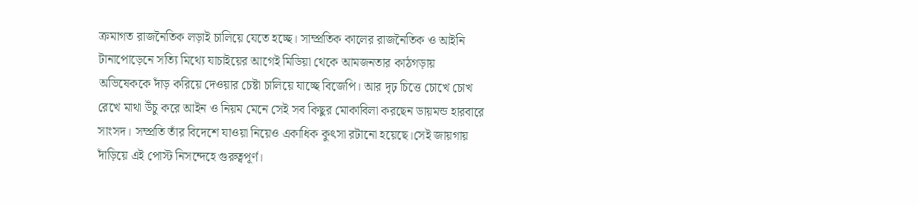ক্রমাগত রাজনৈতিক লড়াই চালিয়ে যেতে হচ্ছে। সাম্প্রতিক কালের রাজনৈতিক ও আইনি টানাপোড়েনে সত্যি মিথ্যে যাচাইয়ের আগেই মিডিয়া থেকে আমজনতার কাঠগড়ায় অভিষেককে দাঁড় করিয়ে দেওয়ার চেষ্টা চালিয়ে যাচ্ছে বিজেপি। আর দৃঢ় চিত্তে চোখে চোখ রেখে মাথা উঁচু করে আইন ও নিয়ম মেনে সেই সব কিছুর মোকাবিলা করছেন ডায়মন্ড হারবারে সাংসদ। সম্প্রতি তাঁর বিদেশে যাওয়া নিয়েও একাধিক কুৎসা রটানো হয়েছে।সেই জায়গায় দাঁড়িয়ে এই পোস্ট নিসন্দেহে গুরুত্বপূর্ণ।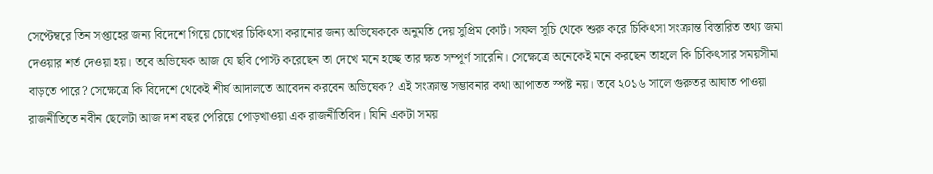সেপ্টেম্বরে তিন সপ্তাহের জন্য বিদেশে গিয়ে চোখের চিকিৎসা করানোর জন্য অভিষেককে অনুমতি দেয় সুপ্রিম কোর্ট। সফল সূচি থেকে শুরু করে চিকিৎসা সংক্রান্ত বিস্তারিত তথ্য জমা দেওয়ার শর্ত দেওয়া হয়। তবে অভিষেক আজ যে ছবি পোস্ট করেছেন তা দেখে মনে হচ্ছে তার ক্ষত সম্পূর্ণ সারেনি। সেক্ষেত্রে অনেকেই মনে করছেন তাহলে কি চিকিৎসার সময়সীমা বাড়তে পারে? সেক্ষেত্রে কি বিদেশে থেকেই শীর্ষ আদালতে আবেদন করবেন অভিষেক? এই সংক্রান্ত সম্ভাবনার কথা আপাতত স্পষ্ট নয়। তবে ২০১৬ সালে গুরুতর আঘাত পাওয়া রাজনীতিতে নবীন ছেলেটা আজ দশ বছর পেরিয়ে পোড়খাওয়া এক রাজনীতিবিদ। যিনি একটা সময়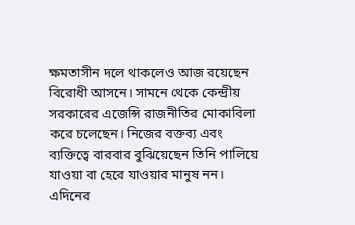ক্ষমতাসীন দলে থাকলেও আজ রয়েছেন বিরোধী আসনে। সামনে থেকে কেন্দ্রীয় সরকারের এজেন্সি রাজনীতির মোকাবিলা করে চলেছেন। নিজের বক্তব্য এবং ব্যক্তিত্বে বারবার বুঝিয়েছেন তিনি পালিয়ে যাওয়া বা হেরে যাওয়ার মানুষ নন। এদিনের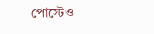পোস্টেও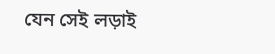যেন সেই লড়াই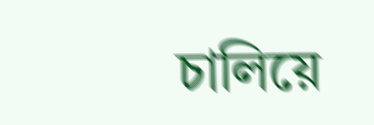চালিয়ে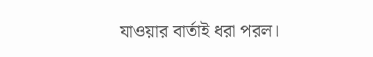যাওয়ার বার্তাই ধরা পরল।